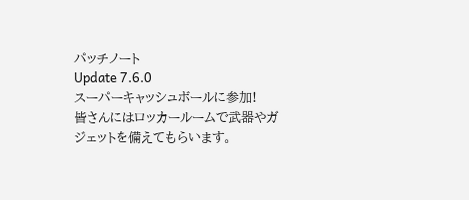パッチノート
Update 7.6.0
スーパーキャッシュボールに参加!
皆さんにはロッカールームで武器やガジェットを備えてもらいます。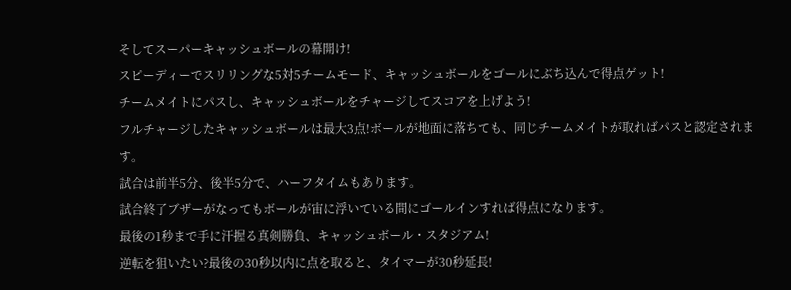そしてスーパーキャッシュボールの幕開け!
スピーディーでスリリングな5対5チームモード、キャッシュボールをゴールにぶち込んで得点ゲット!
チームメイトにパスし、キャッシュボールをチャージしてスコアを上げよう!
フルチャージしたキャッシュボールは最大3点!ボールが地面に落ちても、同じチームメイトが取ればパスと認定されます。
試合は前半5分、後半5分で、ハーフタイムもあります。
試合終了ブザーがなってもボールが宙に浮いている間にゴールインすれば得点になります。
最後の1秒まで手に汗握る真剣勝負、キャッシュボール・スタジアム!
逆転を狙いたい?最後の30秒以内に点を取ると、タイマーが30秒延長!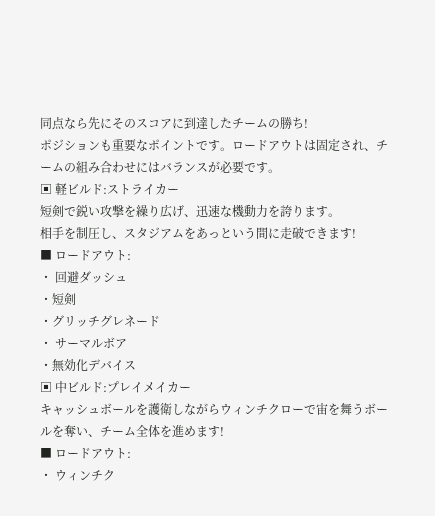同点なら先にそのスコアに到達したチームの勝ち!
ポジションも重要なポイントです。ロードアウトは固定され、チームの組み合わせにはバランスが必要です。
▣ 軽ビルド:ストライカー
短剣で鋭い攻撃を繰り広げ、迅速な機動力を誇ります。
相手を制圧し、スタジアムをあっという間に走破できます!
■ ロードアウト:
・ 回避ダッシュ
・短剣
・グリッチグレネード
・ サーマルボア
・無効化デバイス
▣ 中ビルド:プレイメイカー
キャッシュボールを護衛しながらウィンチクローで宙を舞うボールを奪い、チーム全体を進めます!
■ ロードアウト:
・ ウィンチク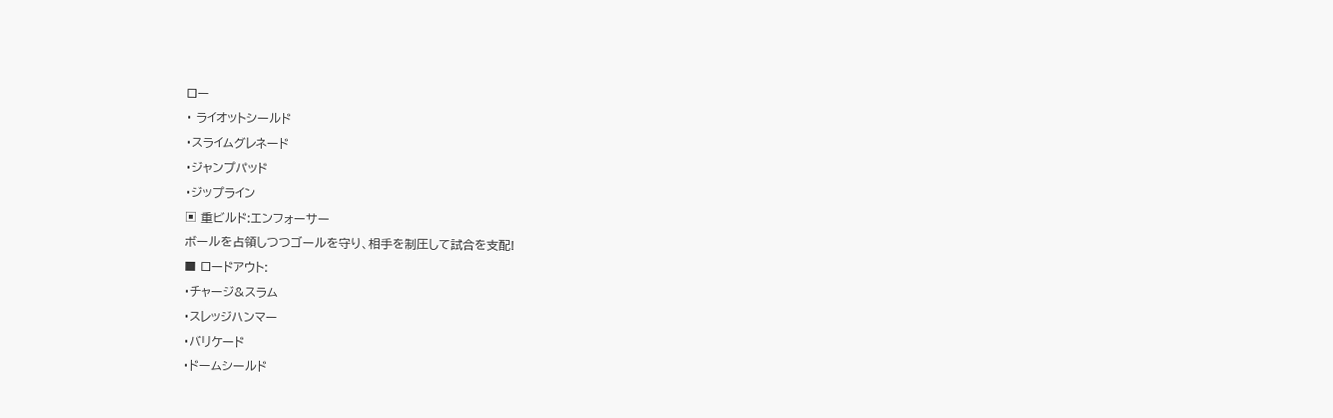ロー
・ ライオットシールド
・スライムグレネード
・ジャンプパッド
・ジップライン
▣ 重ビルド:エンフォーサー
ボールを占領しつつゴールを守り、相手を制圧して試合を支配!
■ ロードアウト:
・チャージ&スラム
・スレッジハンマー
・バリケード
・ドームシールド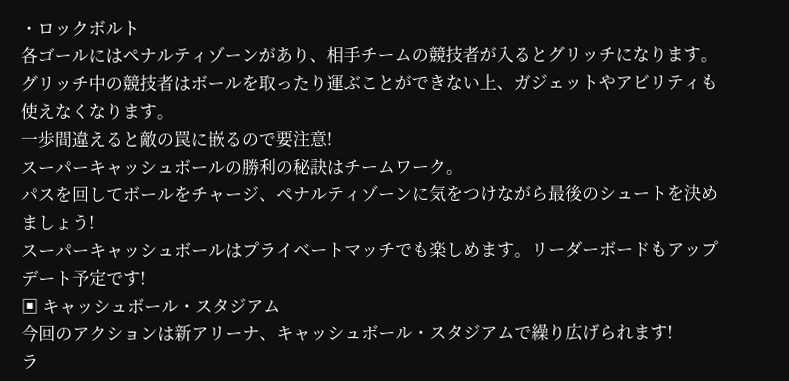・ロックボルト
各ゴールにはペナルティゾーンがあり、相手チームの競技者が入るとグリッチになります。
グリッチ中の競技者はボールを取ったり運ぶことができない上、ガジェットやアビリティも使えなくなります。
一歩間違えると敵の罠に嵌るので要注意!
スーパーキャッシュボールの勝利の秘訣はチームワーク。
パスを回してボールをチャージ、ペナルティゾーンに気をつけながら最後のシュートを決めましょう!
スーパーキャッシュボールはプライベートマッチでも楽しめます。リーダーボードもアップデート予定です!
▣ キャッシュボール・スタジアム
今回のアクションは新アリーナ、キャッシュボール・スタジアムで繰り広げられます!
ラ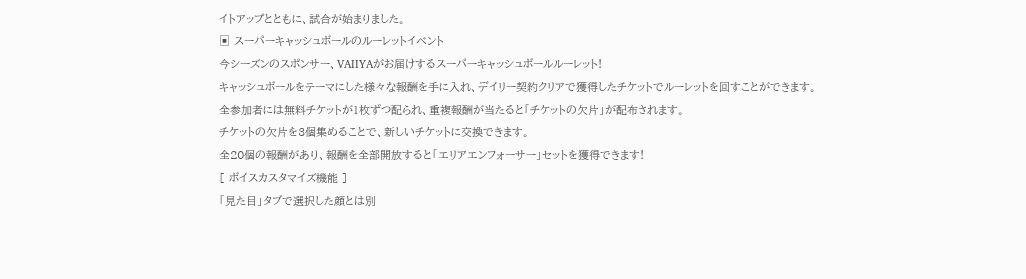イトアップとともに、試合が始まりました。
▣ スーパーキャッシュボールのルーレットイベント
今シーズンのスポンサー、VAIIYAがお届けするスーパーキャッシュボールルーレット!
キャッシュボールをテーマにした様々な報酬を手に入れ、デイリー契約クリアで獲得したチケットでルーレットを回すことができます。
全参加者には無料チケットが1枚ずつ配られ、重複報酬が当たると「チケットの欠片」が配布されます。
チケットの欠片を3個集めることで、新しいチケットに交換できます。
全20個の報酬があり、報酬を全部開放すると「エリアエンフォーサー」セットを獲得できます!
[ ボイスカスタマイズ機能 ]
「見た目」タブで選択した顔とは別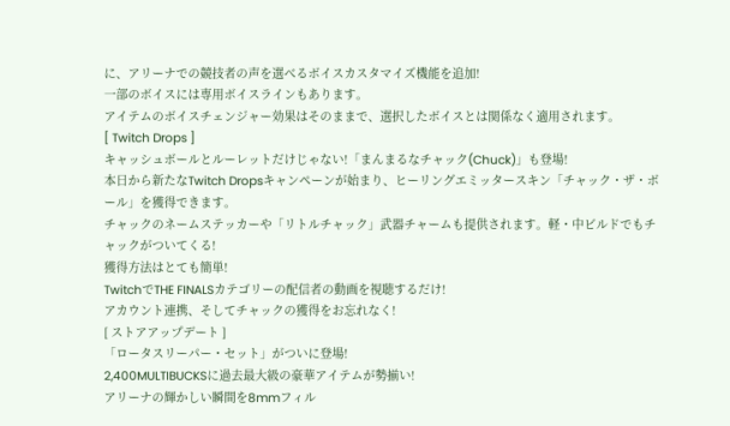に、アリーナでの競技者の声を選べるボイスカスタマイズ機能を追加!
一部のボイスには専用ボイスラインもあります。
アイテムのボイスチェンジャー効果はそのままで、選択したボイスとは関係なく適用されます。
[ Twitch Drops ]
キャッシュボールとルーレットだけじゃない!「まんまるなチャック(Chuck)」も登場!
本日から新たなTwitch Dropsキャンペーンが始まり、ヒーリングエミッタースキン「チャック・ザ・ボール」を獲得できます。
チャックのネームステッカーや「リトルチャック」武器チャームも提供されます。軽・中ビルドでもチャックがついてくる!
獲得方法はとても簡単!
TwitchでTHE FINALSカテゴリーの配信者の動画を視聴するだけ!
アカウント連携、そしてチャックの獲得をお忘れなく!
[ ストアアップデート ]
「ロータスリーパー・セット」がついに登場!
2,400MULTIBUCKSに過去最大級の豪華アイテムが勢揃い!
アリーナの輝かしい瞬間を8mmフィル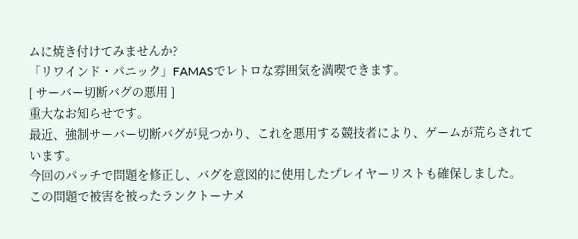ムに焼き付けてみませんか?
「リワインド・パニック」FAMASでレトロな雰囲気を満喫できます。
[ サーバー切断バグの悪用 ]
重大なお知らせです。
最近、強制サーバー切断バグが見つかり、これを悪用する競技者により、ゲームが荒らされています。
今回のパッチで問題を修正し、バグを意図的に使用したプレイヤーリストも確保しました。
この問題で被害を被ったランクトーナメ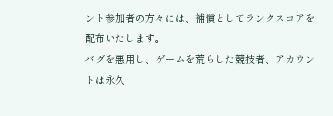ント参加者の方々には、補償としてランクスコアを配布いたします。
バグを悪用し、ゲームを荒らした競技者、アカウントは永久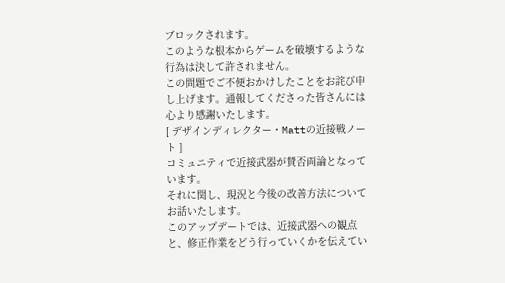ブロックされます。
このような根本からゲームを破壊するような行為は決して許されません。
この問題でご不便おかけしたことをお詫び申し上げます。通報してくださった皆さんには心より感謝いたします。
[ デザインディレクター・Mattの近接戦ノート ]
コミュニティで近接武器が賛否両論となっています。
それに関し、現況と今後の改善方法についてお話いたします。
このアップデートでは、近接武器への観点と、修正作業をどう行っていくかを伝えてい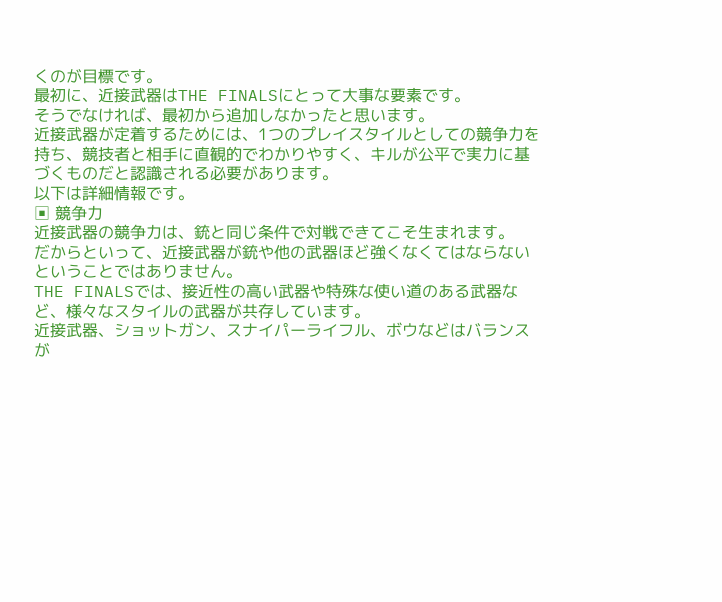くのが目標です。
最初に、近接武器はTHE FINALSにとって大事な要素です。
そうでなければ、最初から追加しなかったと思います。
近接武器が定着するためには、1つのプレイスタイルとしての競争力を持ち、競技者と相手に直観的でわかりやすく、キルが公平で実力に基づくものだと認識される必要があります。
以下は詳細情報です。
▣ 競争力
近接武器の競争力は、銃と同じ条件で対戦できてこそ生まれます。
だからといって、近接武器が銃や他の武器ほど強くなくてはならないということではありません。
THE FINALSでは、接近性の高い武器や特殊な使い道のある武器など、様々なスタイルの武器が共存しています。
近接武器、ショットガン、スナイパーライフル、ボウなどはバランスが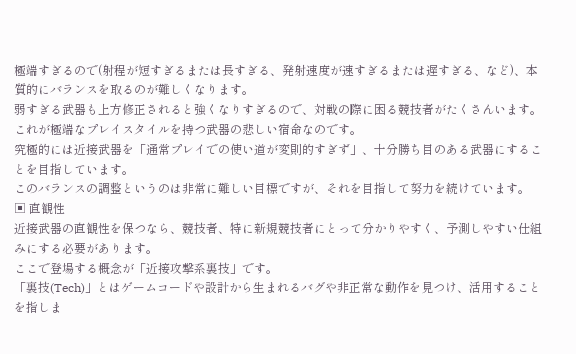極端すぎるので(射程が短すぎるまたは長すぎる、発射速度が速すぎるまたは遅すぎる、など)、本質的にバランスを取るのが難しくなります。
弱すぎる武器も上方修正されると強くなりすぎるので、対戦の際に困る競技者がたくさんいます。
これが極端なプレイスタイルを持つ武器の悲しい宿命なのです。
究極的には近接武器を「通常プレイでの使い道が変則的すぎず」、十分勝ち目のある武器にすることを目指しています。
このバランスの調整というのは非常に難しい目標ですが、それを目指して努力を続けています。
▣ 直観性
近接武器の直観性を保つなら、競技者、特に新規競技者にとって分かりやすく、予測しやすい仕組みにする必要があります。
ここで登場する概念が「近接攻撃系裏技」です。
「裏技(Tech)」とはゲームコードや設計から生まれるバグや非正常な動作を見つけ、活用することを指しま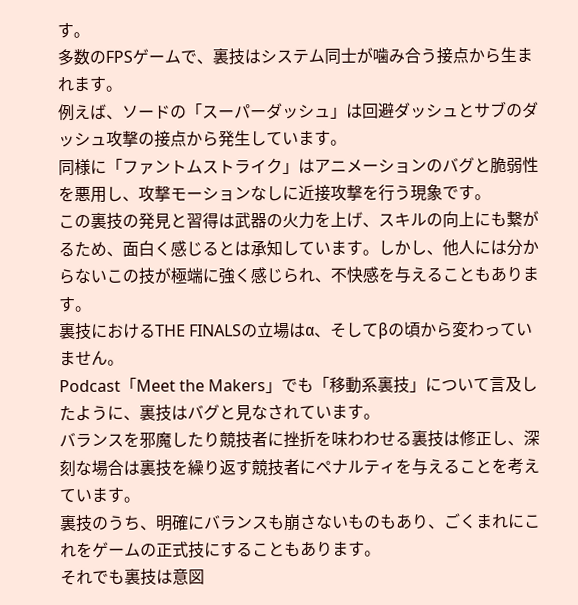す。
多数のFPSゲームで、裏技はシステム同士が噛み合う接点から生まれます。
例えば、ソードの「スーパーダッシュ」は回避ダッシュとサブのダッシュ攻撃の接点から発生しています。
同様に「ファントムストライク」はアニメーションのバグと脆弱性を悪用し、攻撃モーションなしに近接攻撃を行う現象です。
この裏技の発見と習得は武器の火力を上げ、スキルの向上にも繋がるため、面白く感じるとは承知しています。しかし、他人には分からないこの技が極端に強く感じられ、不快感を与えることもあります。
裏技におけるTHE FINALSの立場はα、そしてβの頃から変わっていません。
Podcast「Meet the Makers」でも「移動系裏技」について言及したように、裏技はバグと見なされています。
バランスを邪魔したり競技者に挫折を味わわせる裏技は修正し、深刻な場合は裏技を繰り返す競技者にペナルティを与えることを考えています。
裏技のうち、明確にバランスも崩さないものもあり、ごくまれにこれをゲームの正式技にすることもあります。
それでも裏技は意図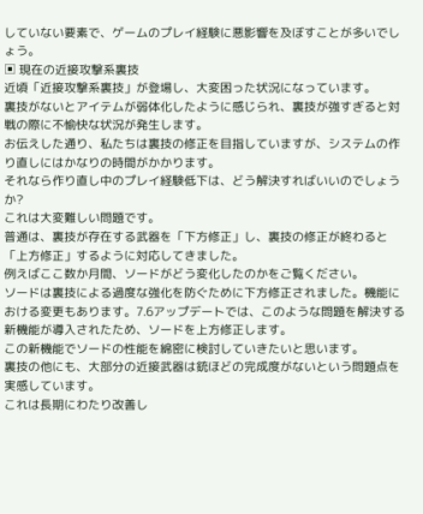していない要素で、ゲームのプレイ経験に悪影響を及ぼすことが多いでしょう。
▣ 現在の近接攻撃系裏技
近頃「近接攻撃系裏技」が登場し、大変困った状況になっています。
裏技がないとアイテムが弱体化したように感じられ、裏技が強すぎると対戦の際に不愉快な状況が発生します。
お伝えした通り、私たちは裏技の修正を目指していますが、システムの作り直しにはかなりの時間がかかります。
それなら作り直し中のプレイ経験低下は、どう解決すればいいのでしょうか?
これは大変難しい問題です。
普通は、裏技が存在する武器を「下方修正」し、裏技の修正が終わると「上方修正」するように対応してきました。
例えばここ数か月間、ソードがどう変化したのかをご覧ください。
ソードは裏技による過度な強化を防ぐために下方修正されました。機能における変更もあります。7.6アップデートでは、このような問題を解決する新機能が導入されたため、ソードを上方修正します。
この新機能でソードの性能を綿密に検討していきたいと思います。
裏技の他にも、大部分の近接武器は銃ほどの完成度がないという問題点を実感しています。
これは長期にわたり改善し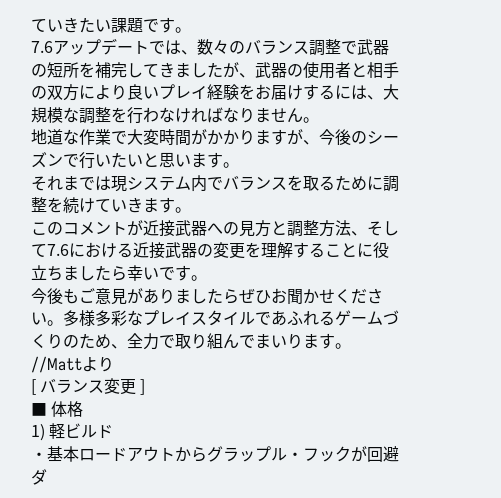ていきたい課題です。
7.6アップデートでは、数々のバランス調整で武器の短所を補完してきましたが、武器の使用者と相手の双方により良いプレイ経験をお届けするには、大規模な調整を行わなければなりません。
地道な作業で大変時間がかかりますが、今後のシーズンで行いたいと思います。
それまでは現システム内でバランスを取るために調整を続けていきます。
このコメントが近接武器への見方と調整方法、そして7.6における近接武器の変更を理解することに役立ちましたら幸いです。
今後もご意見がありましたらぜひお聞かせください。多様多彩なプレイスタイルであふれるゲームづくりのため、全力で取り組んでまいります。
//Mattより
[ バランス変更 ]
■ 体格
1) 軽ビルド
・基本ロードアウトからグラップル・フックが回避ダ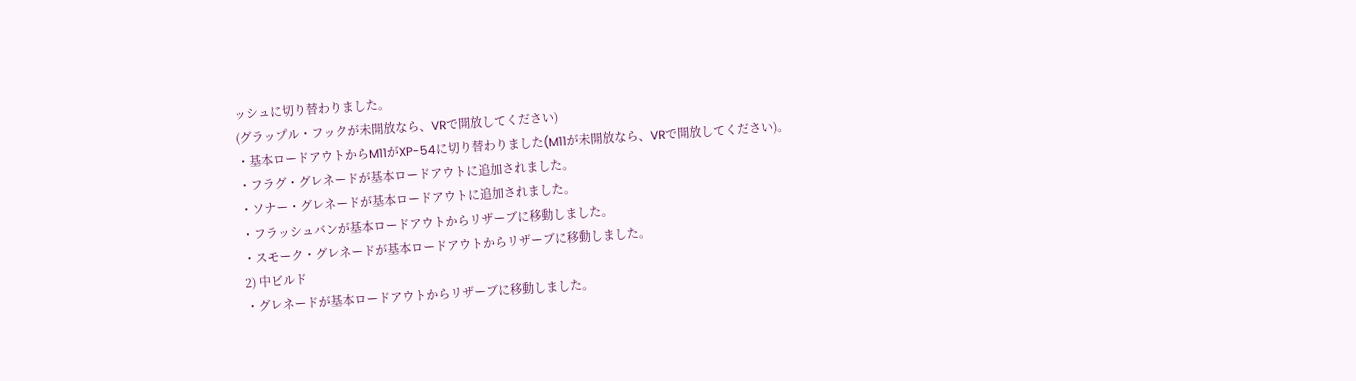ッシュに切り替わりました。
(グラップル・フックが未開放なら、VRで開放してください)
・基本ロードアウトからM11がXP-54に切り替わりました(M11が未開放なら、VRで開放してください)。
・フラグ・グレネードが基本ロードアウトに追加されました。
・ソナー・グレネードが基本ロードアウトに追加されました。
・フラッシュバンが基本ロードアウトからリザーブに移動しました。
・スモーク・グレネードが基本ロードアウトからリザーブに移動しました。
2) 中ビルド
・グレネードが基本ロードアウトからリザーブに移動しました。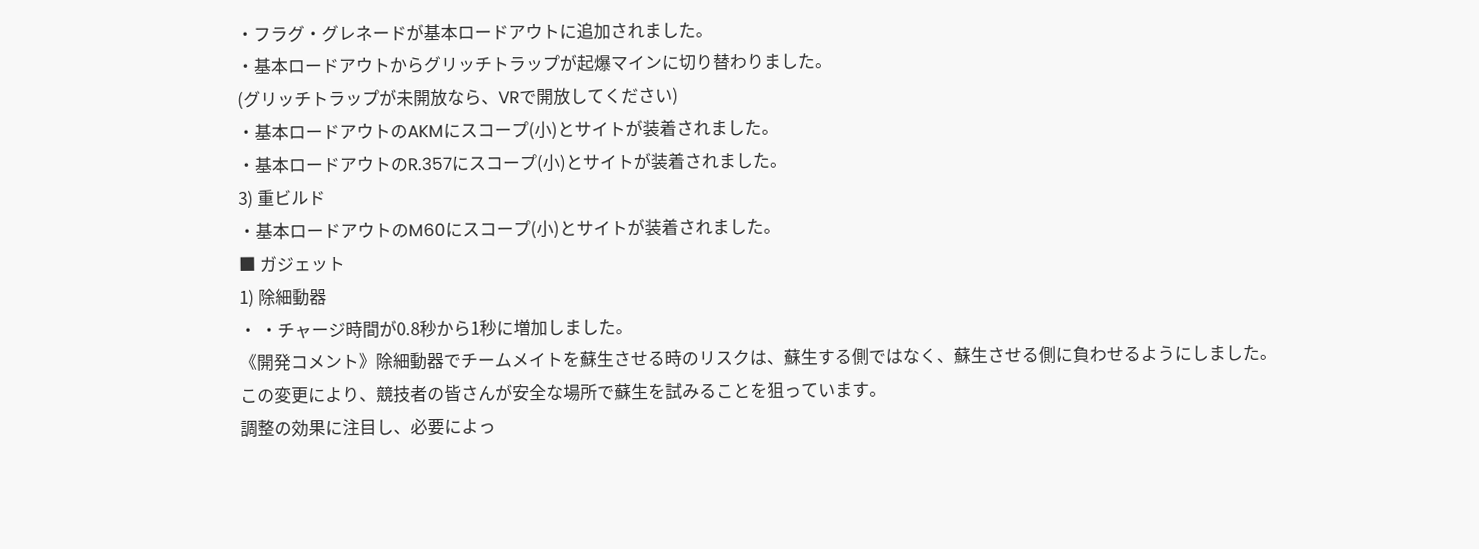・フラグ・グレネードが基本ロードアウトに追加されました。
・基本ロードアウトからグリッチトラップが起爆マインに切り替わりました。
(グリッチトラップが未開放なら、VRで開放してください)
・基本ロードアウトのAKMにスコープ(小)とサイトが装着されました。
・基本ロードアウトのR.357にスコープ(小)とサイトが装着されました。
3) 重ビルド
・基本ロードアウトのM60にスコープ(小)とサイトが装着されました。
■ ガジェット
1) 除細動器
・ ・チャージ時間が0.8秒から1秒に増加しました。
《開発コメント》除細動器でチームメイトを蘇生させる時のリスクは、蘇生する側ではなく、蘇生させる側に負わせるようにしました。
この変更により、競技者の皆さんが安全な場所で蘇生を試みることを狙っています。
調整の効果に注目し、必要によっ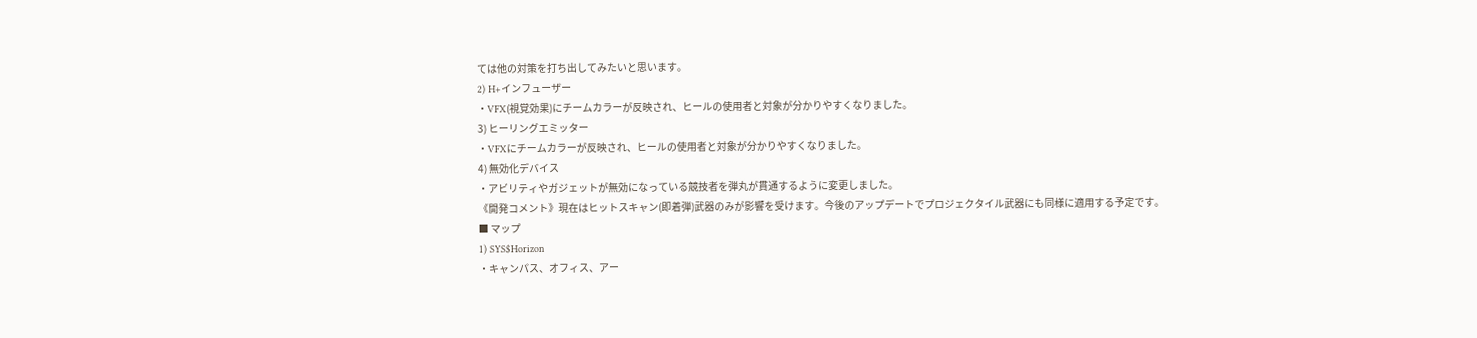ては他の対策を打ち出してみたいと思います。
2) H+インフューザー
・VFX(視覚効果)にチームカラーが反映され、ヒールの使用者と対象が分かりやすくなりました。
3) ヒーリングエミッター
・VFXにチームカラーが反映され、ヒールの使用者と対象が分かりやすくなりました。
4) 無効化デバイス
・アビリティやガジェットが無効になっている競技者を弾丸が貫通するように変更しました。
《開発コメント》現在はヒットスキャン(即着弾)武器のみが影響を受けます。今後のアップデートでプロジェクタイル武器にも同様に適用する予定です。
■ マップ
1) SYS$Horizon
・キャンパス、オフィス、アー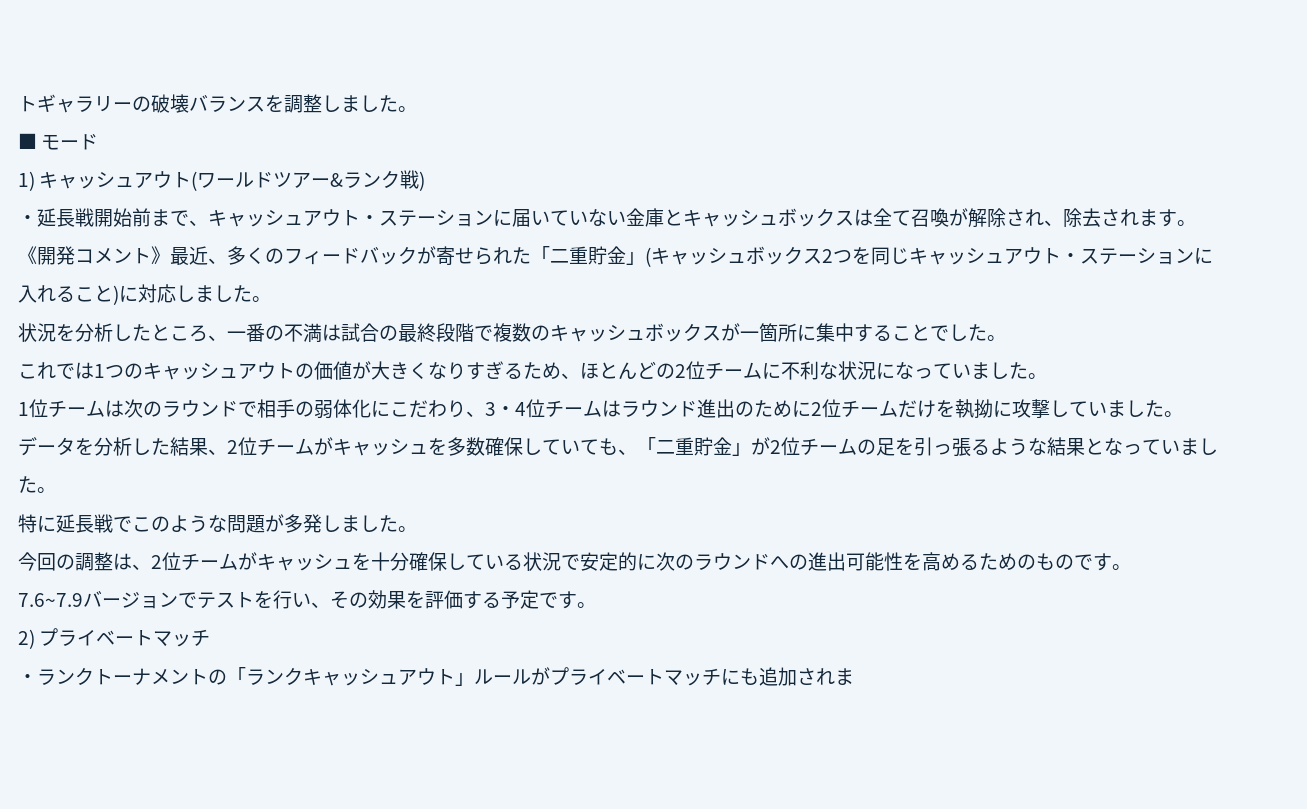トギャラリーの破壊バランスを調整しました。
■ モード
1) キャッシュアウト(ワールドツアー&ランク戦)
・延長戦開始前まで、キャッシュアウト・ステーションに届いていない金庫とキャッシュボックスは全て召喚が解除され、除去されます。
《開発コメント》最近、多くのフィードバックが寄せられた「二重貯金」(キャッシュボックス2つを同じキャッシュアウト・ステーションに入れること)に対応しました。
状況を分析したところ、一番の不満は試合の最終段階で複数のキャッシュボックスが一箇所に集中することでした。
これでは1つのキャッシュアウトの価値が大きくなりすぎるため、ほとんどの2位チームに不利な状況になっていました。
1位チームは次のラウンドで相手の弱体化にこだわり、3・4位チームはラウンド進出のために2位チームだけを執拗に攻撃していました。
データを分析した結果、2位チームがキャッシュを多数確保していても、「二重貯金」が2位チームの足を引っ張るような結果となっていました。
特に延長戦でこのような問題が多発しました。
今回の調整は、2位チームがキャッシュを十分確保している状況で安定的に次のラウンドへの進出可能性を高めるためのものです。
7.6~7.9バージョンでテストを行い、その効果を評価する予定です。
2) プライベートマッチ
・ランクトーナメントの「ランクキャッシュアウト」ルールがプライベートマッチにも追加されま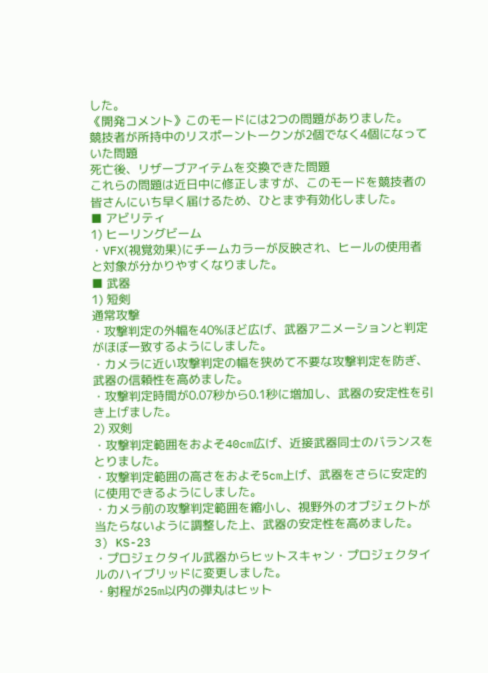した。
《開発コメント》このモードには2つの問題がありました。
競技者が所持中のリスポーントークンが2個でなく4個になっていた問題
死亡後、リザーブアイテムを交換できた問題
これらの問題は近日中に修正しますが、このモードを競技者の皆さんにいち早く届けるため、ひとまず有効化しました。
■ アビリティ
1) ヒーリングビーム
・VFX(視覚効果)にチームカラーが反映され、ヒールの使用者と対象が分かりやすくなりました。
■ 武器
1) 短剣
通常攻撃
・攻撃判定の外幅を40%ほど広げ、武器アニメーションと判定がほぼ一致するようにしました。
・カメラに近い攻撃判定の幅を狭めて不要な攻撃判定を防ぎ、武器の信頼性を高めました。
・攻撃判定時間が0.07秒から0.1秒に増加し、武器の安定性を引き上げました。
2) 双剣
・攻撃判定範囲をおよそ40cm広げ、近接武器同士のバランスをとりました。
・攻撃判定範囲の高さをおよそ5cm上げ、武器をさらに安定的に使用できるようにしました。
・カメラ前の攻撃判定範囲を縮小し、視野外のオブジェクトが当たらないように調整した上、武器の安定性を高めました。
3) KS-23
・プロジェクタイル武器からヒットスキャン・プロジェクタイルのハイブリッドに変更しました。
・射程が25m以内の弾丸はヒット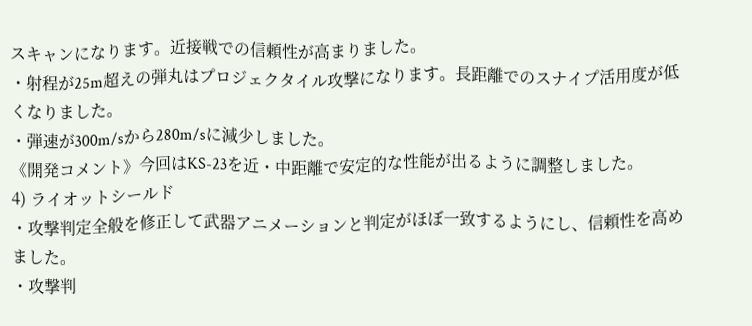スキャンになります。近接戦での信頼性が高まりました。
・射程が25m超えの弾丸はプロジェクタイル攻撃になります。長距離でのスナイプ活用度が低くなりました。
・弾速が300m/sから280m/sに減少しました。
《開発コメント》今回はKS-23を近・中距離で安定的な性能が出るように調整しました。
4) ライオットシールド
・攻撃判定全般を修正して武器アニメーションと判定がほぼ一致するようにし、信頼性を高めました。
・攻撃判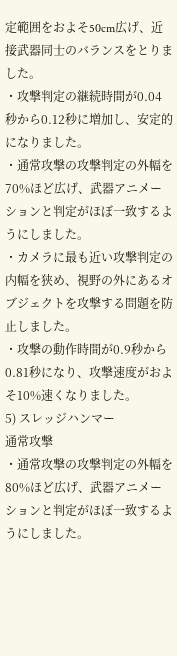定範囲をおよそ50cm広げ、近接武器同士のバランスをとりました。
・攻撃判定の継続時間が0.04秒から0.12秒に増加し、安定的になりました。
・通常攻撃の攻撃判定の外幅を70%ほど広げ、武器アニメーションと判定がほぼ一致するようにしました。
・カメラに最も近い攻撃判定の内幅を狭め、視野の外にあるオブジェクトを攻撃する問題を防止しました。
・攻撃の動作時間が0.9秒から0.81秒になり、攻撃速度がおよそ10%速くなりました。
5) スレッジハンマー
通常攻撃
・通常攻撃の攻撃判定の外幅を80%ほど広げ、武器アニメーションと判定がほぼ一致するようにしました。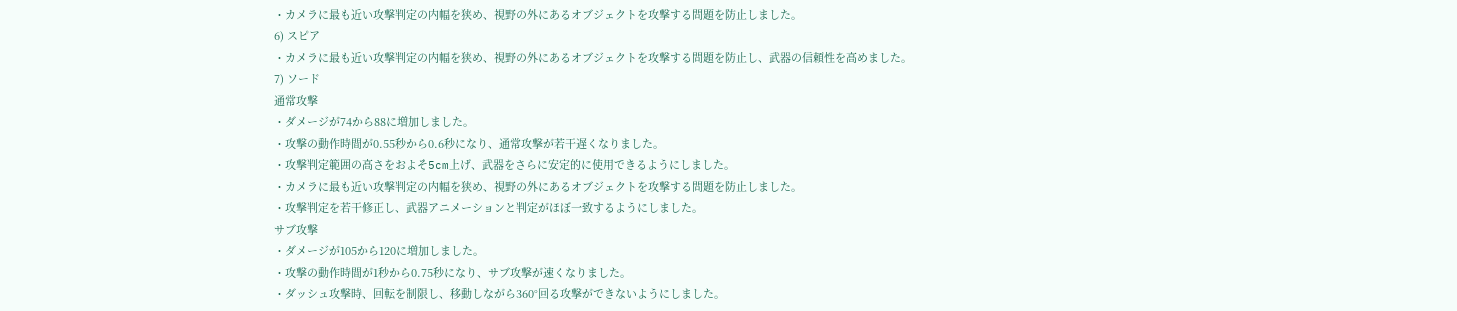・カメラに最も近い攻撃判定の内幅を狭め、視野の外にあるオブジェクトを攻撃する問題を防止しました。
6) スピア
・カメラに最も近い攻撃判定の内幅を狭め、視野の外にあるオブジェクトを攻撃する問題を防止し、武器の信頼性を高めました。
7) ソード
通常攻撃
・ダメージが74から88に増加しました。
・攻撃の動作時間が0.55秒から0.6秒になり、通常攻撃が若干遅くなりました。
・攻撃判定範囲の高さをおよそ5cm上げ、武器をさらに安定的に使用できるようにしました。
・カメラに最も近い攻撃判定の内幅を狭め、視野の外にあるオブジェクトを攻撃する問題を防止しました。
・攻撃判定を若干修正し、武器アニメーションと判定がほぼ一致するようにしました。
サブ攻撃
・ダメージが105から120に増加しました。
・攻撃の動作時間が1秒から0.75秒になり、サブ攻撃が速くなりました。
・ダッシュ攻撃時、回転を制限し、移動しながら360°回る攻撃ができないようにしました。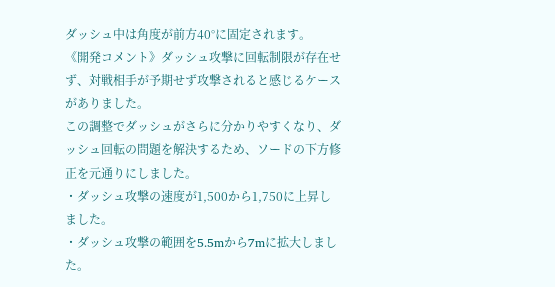ダッシュ中は角度が前方40°に固定されます。
《開発コメント》ダッシュ攻撃に回転制限が存在せず、対戦相手が予期せず攻撃されると感じるケースがありました。
この調整でダッシュがさらに分かりやすくなり、ダッシュ回転の問題を解決するため、ソードの下方修正を元通りにしました。
・ダッシュ攻撃の速度が1,500から1,750に上昇しました。
・ダッシュ攻撃の範囲を5.5mから7mに拡大しました。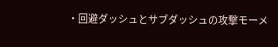・回避ダッシュとサブダッシュの攻撃モーメ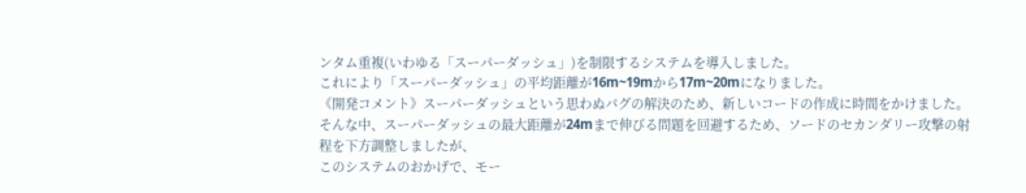ンタム重複(いわゆる「スーパーダッシュ」)を制限するシステムを導入しました。
これにより「スーパーダッシュ」の平均距離が16m~19mから17m~20mになりました。
《開発コメント》スーパーダッシュという思わぬバグの解決のため、新しいコードの作成に時間をかけました。そんな中、スーパーダッシュの最大距離が24mまで伸びる問題を回避するため、ソードのセカンダリー攻撃の射程を下方調整しましたが、
このシステムのおかげで、モー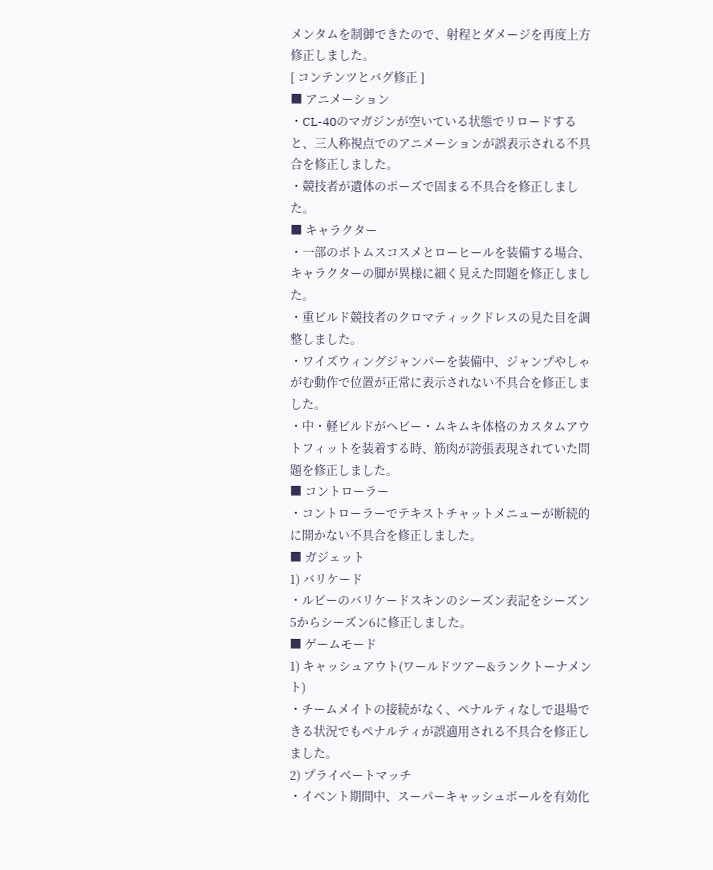メンタムを制御できたので、射程とダメージを再度上方修正しました。
[ コンテンツとバグ修正 ]
■ アニメーション
・CL-40のマガジンが空いている状態でリロードすると、三人称視点でのアニメーションが誤表示される不具合を修正しました。
・競技者が遺体のポーズで固まる不具合を修正しました。
■ キャラクター
・一部のボトムスコスメとローヒールを装備する場合、キャラクターの脚が異様に細く見えた問題を修正しました。
・重ビルド競技者のクロマティックドレスの見た目を調整しました。
・ワイズウィングジャンパーを装備中、ジャンプやしゃがむ動作で位置が正常に表示されない不具合を修正しました。
・中・軽ビルドがヘビー・ムキムキ体格のカスタムアウトフィットを装着する時、筋肉が誇張表現されていた問題を修正しました。
■ コントローラー
・コントローラーでテキストチャットメニューが断続的に開かない不具合を修正しました。
■ ガジェット
1) バリケード
・ルビーのバリケードスキンのシーズン表記をシーズン5からシーズン6に修正しました。
■ ゲームモード
1) キャッシュアウト(ワールドツアー&ランクトーナメント)
・チームメイトの接続がなく、ペナルティなしで退場できる状況でもペナルティが誤適用される不具合を修正しました。
2) プライベートマッチ
・イベント期間中、スーパーキャッシュボールを有効化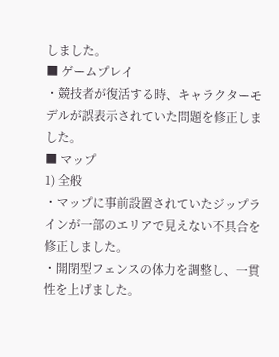しました。
■ ゲームプレイ
・競技者が復活する時、キャラクターモデルが誤表示されていた問題を修正しました。
■ マップ
1) 全般
・マップに事前設置されていたジップラインが一部のエリアで見えない不具合を修正しました。
・開閉型フェンスの体力を調整し、一貫性を上げました。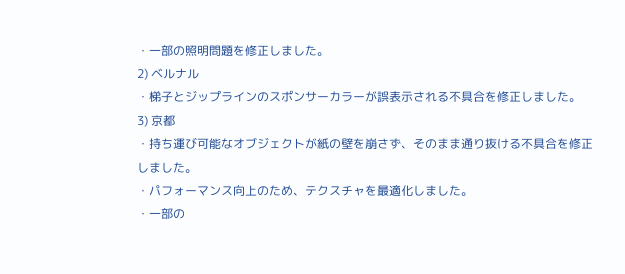・一部の照明問題を修正しました。
2) ベルナル
・梯子とジップラインのスポンサーカラーが誤表示される不具合を修正しました。
3) 京都
・持ち運び可能なオブジェクトが紙の壁を崩さず、そのまま通り抜ける不具合を修正しました。
・パフォーマンス向上のため、テクスチャを最適化しました。
・一部の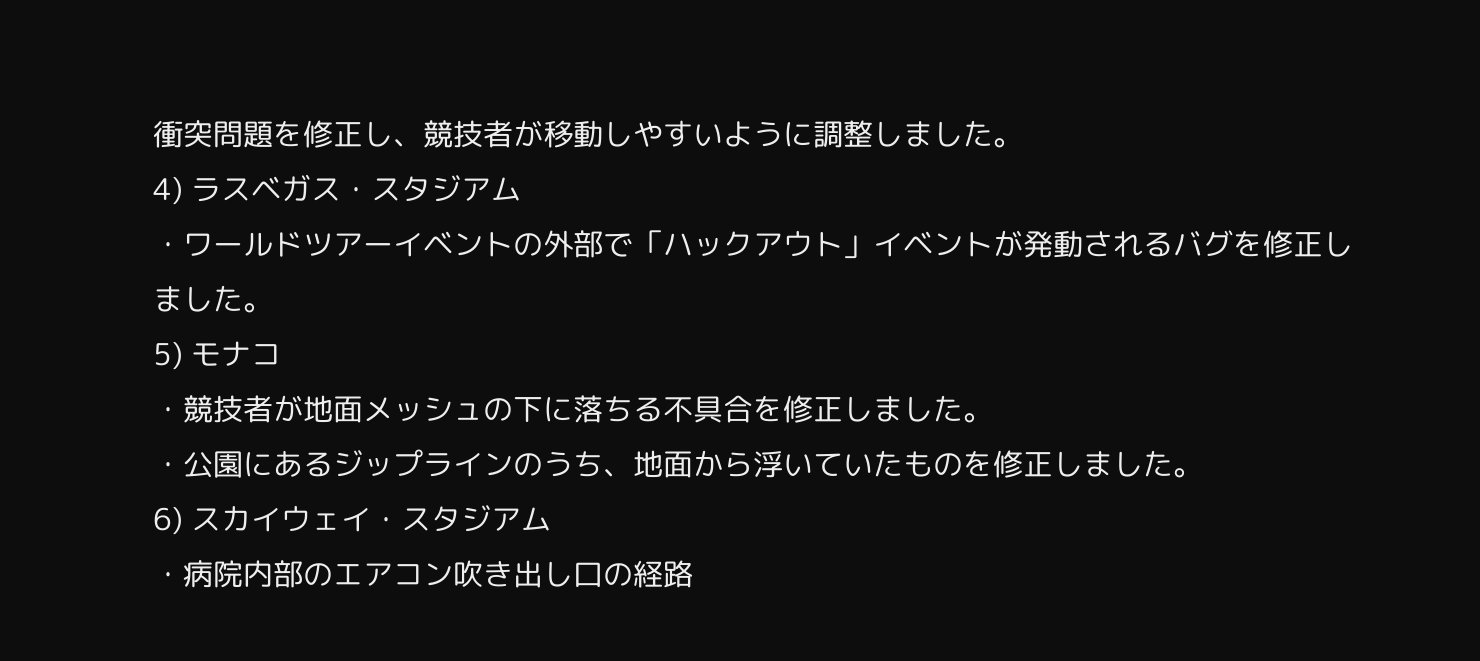衝突問題を修正し、競技者が移動しやすいように調整しました。
4) ラスベガス・スタジアム
・ワールドツアーイベントの外部で「ハックアウト」イベントが発動されるバグを修正しました。
5) モナコ
・競技者が地面メッシュの下に落ちる不具合を修正しました。
・公園にあるジップラインのうち、地面から浮いていたものを修正しました。
6) スカイウェイ・スタジアム
・病院内部のエアコン吹き出し口の経路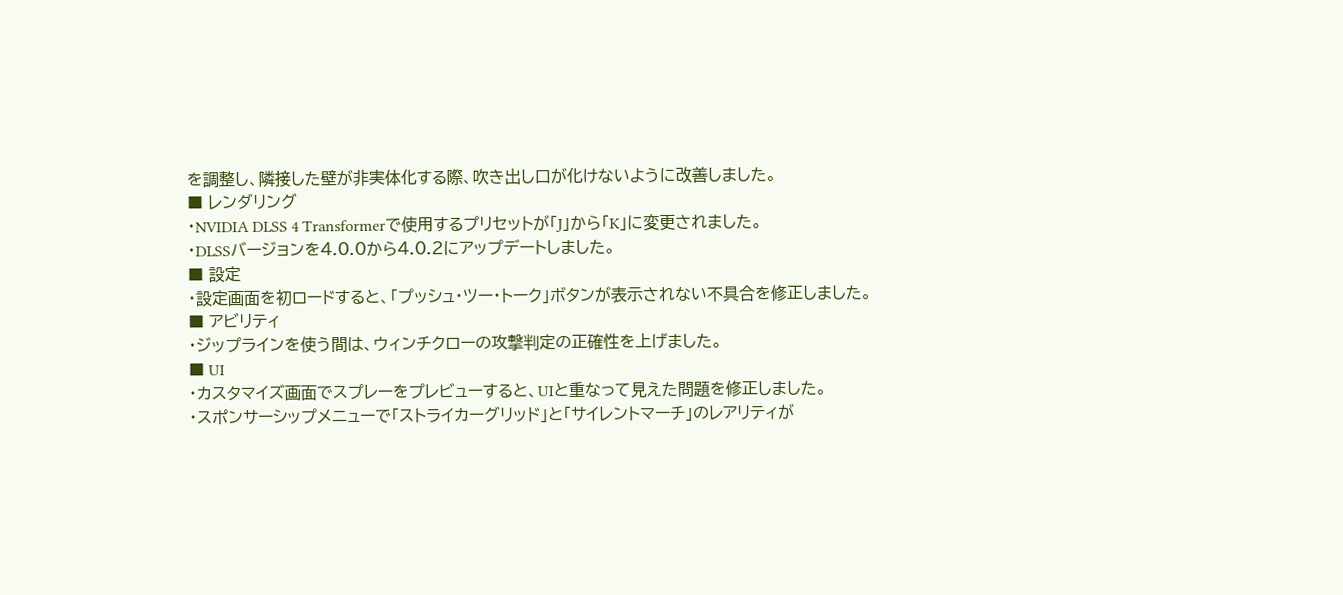を調整し、隣接した壁が非実体化する際、吹き出し口が化けないように改善しました。
■ レンダリング
・NVIDIA DLSS 4 Transformerで使用するプリセットが「J」から「K」に変更されました。
・DLSSバージョンを4.0.0から4.0.2にアップデートしました。
■ 設定
・設定画面を初ロードすると、「プッシュ・ツー・トーク」ボタンが表示されない不具合を修正しました。
■ アビリティ
・ジップラインを使う間は、ウィンチクローの攻撃判定の正確性を上げました。
■ UI
・カスタマイズ画面でスプレーをプレビューすると、UIと重なって見えた問題を修正しました。
・スポンサーシップメニューで「ストライカーグリッド」と「サイレントマーチ」のレアリティが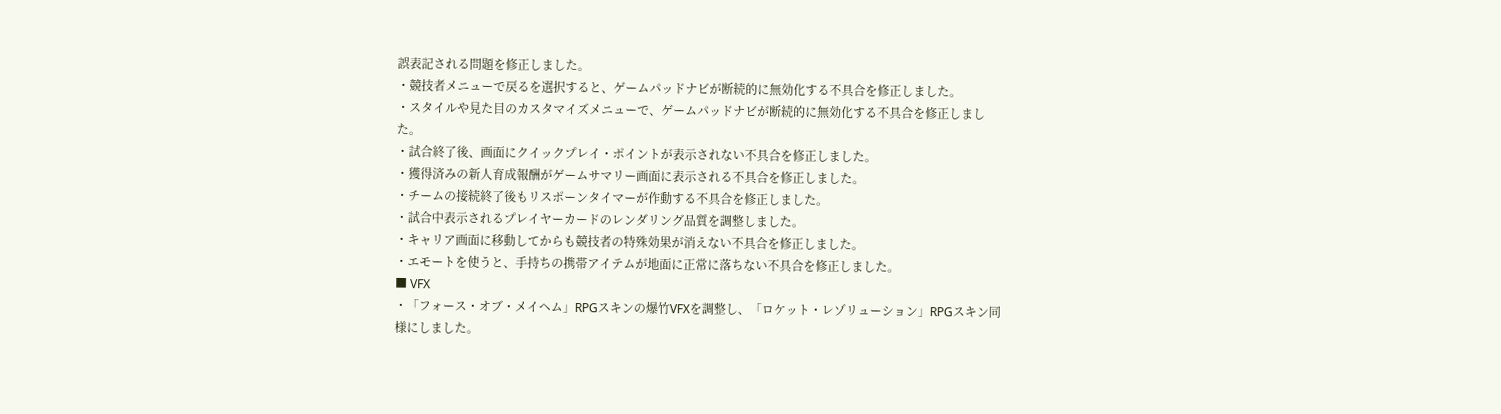誤表記される問題を修正しました。
・競技者メニューで戻るを選択すると、ゲームパッドナビが断続的に無効化する不具合を修正しました。
・スタイルや見た目のカスタマイズメニューで、ゲームパッドナビが断続的に無効化する不具合を修正しました。
・試合終了後、画面にクイックプレイ・ポイントが表示されない不具合を修正しました。
・獲得済みの新人育成報酬がゲームサマリー画面に表示される不具合を修正しました。
・チームの接続終了後もリスポーンタイマーが作動する不具合を修正しました。
・試合中表示されるプレイヤーカードのレンダリング品質を調整しました。
・キャリア画面に移動してからも競技者の特殊効果が消えない不具合を修正しました。
・エモートを使うと、手持ちの携帯アイテムが地面に正常に落ちない不具合を修正しました。
■ VFX
・「フォース・オブ・メイヘム」RPGスキンの爆竹VFXを調整し、「ロケット・レゾリューション」RPGスキン同様にしました。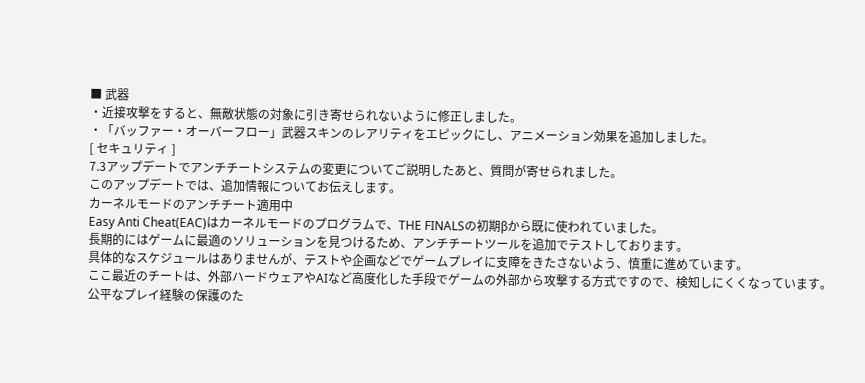■ 武器
・近接攻撃をすると、無敵状態の対象に引き寄せられないように修正しました。
・「バッファー・オーバーフロー」武器スキンのレアリティをエピックにし、アニメーション効果を追加しました。
[ セキュリティ ]
7.3アップデートでアンチチートシステムの変更についてご説明したあと、質問が寄せられました。
このアップデートでは、追加情報についてお伝えします。
カーネルモードのアンチチート適用中
Easy Anti Cheat(EAC)はカーネルモードのプログラムで、THE FINALSの初期βから既に使われていました。
長期的にはゲームに最適のソリューションを見つけるため、アンチチートツールを追加でテストしております。
具体的なスケジュールはありませんが、テストや企画などでゲームプレイに支障をきたさないよう、慎重に進めています。
ここ最近のチートは、外部ハードウェアやAIなど高度化した手段でゲームの外部から攻撃する方式ですので、検知しにくくなっています。
公平なプレイ経験の保護のた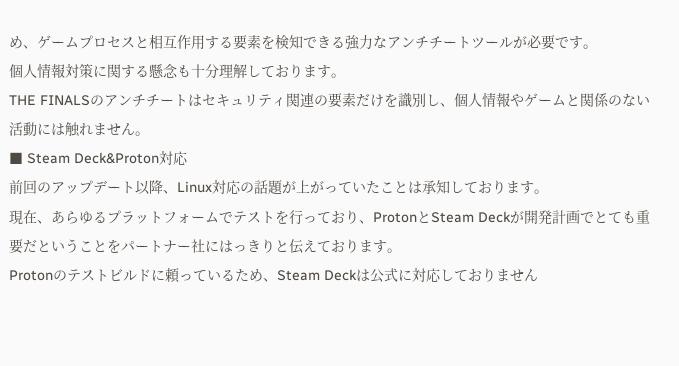め、ゲームプロセスと相互作用する要素を検知できる強力なアンチチートツールが必要です。
個人情報対策に関する懸念も十分理解しております。
THE FINALSのアンチチートはセキュリティ関連の要素だけを識別し、個人情報やゲームと関係のない活動には触れません。
■ Steam Deck&Proton対応
前回のアップデート以降、Linux対応の話題が上がっていたことは承知しております。
現在、あらゆるプラットフォームでテストを行っており、ProtonとSteam Deckが開発計画でとても重要だということをパートナー社にはっきりと伝えております。
Protonのテストビルドに頼っているため、Steam Deckは公式に対応しておりません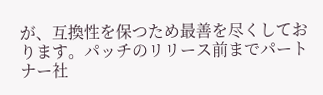が、互換性を保つため最善を尽くしております。パッチのリリース前までパートナー社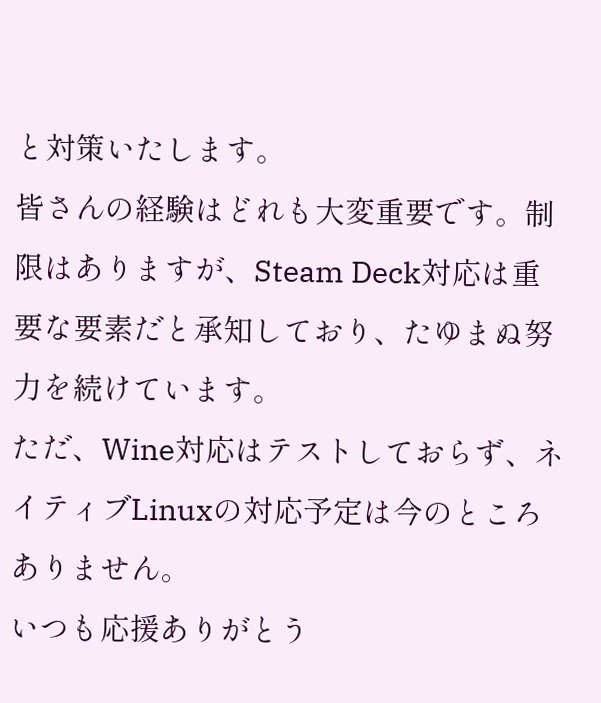と対策いたします。
皆さんの経験はどれも大変重要です。制限はありますが、Steam Deck対応は重要な要素だと承知しており、たゆまぬ努力を続けています。
ただ、Wine対応はテストしておらず、ネイティブLinuxの対応予定は今のところありません。
いつも応援ありがとう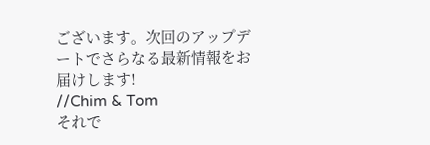ございます。次回のアップデートでさらなる最新情報をお届けします!
//Chim & Tom
それで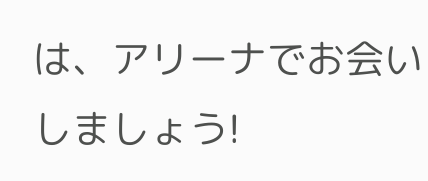は、アリーナでお会いしましょう!